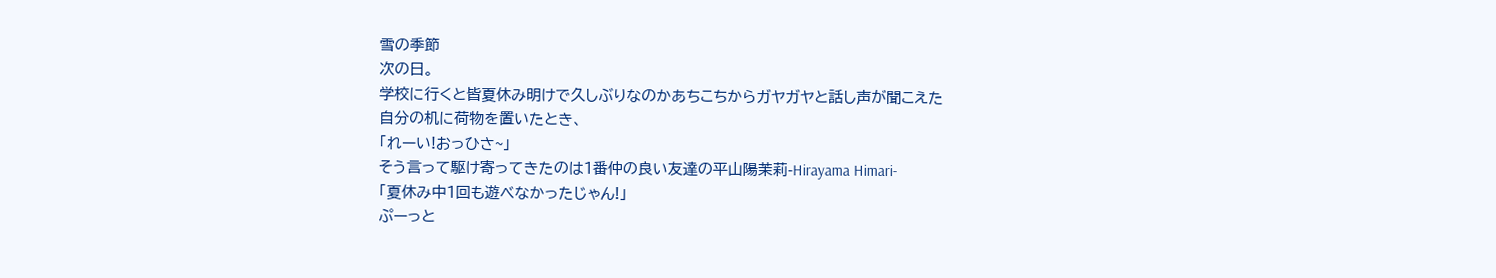雪の季節
次の日。
学校に行くと皆夏休み明けで久しぶりなのかあちこちからガヤガヤと話し声が聞こえた
自分の机に荷物を置いたとき、
「れーい!おっひさ~」
そう言って駆け寄ってきたのは1番仲の良い友達の平山陽茉莉-Hirayama Himari-
「夏休み中1回も遊べなかったじゃん!」
ぷーっと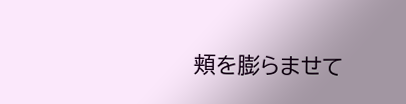頬を膨らませて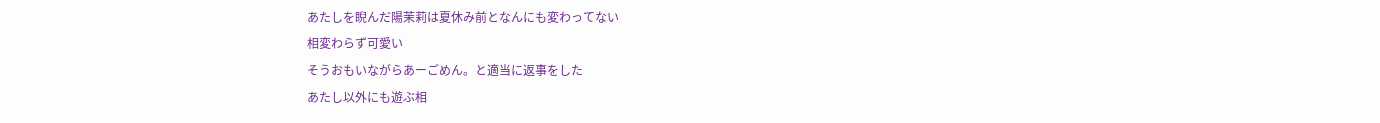あたしを睨んだ陽茉莉は夏休み前となんにも変わってない
相変わらず可愛い
そうおもいながらあーごめん。と適当に返事をした
あたし以外にも遊ぶ相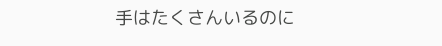手はたくさんいるのに